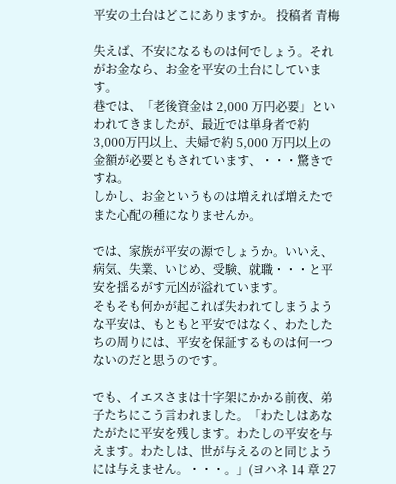平安の土台はどこにありますか。 投稿者 青梅

失えば、不安になるものは何でしょう。それがお金なら、お金を平安の土台にしています。
巷では、「老後資金は 2,000 万円必要」といわれてきましたが、最近では単身者で約 3,000万円以上、夫婦で約 5,000 万円以上の金額が必要ともされています、・・・驚きですね。
しかし、お金というものは増えれば増えたでまた心配の種になりませんか。

では、家族が平安の源でしょうか。いいえ、病気、失業、いじめ、受験、就職・・・と平安を揺るがす元凶が溢れています。
そもそも何かが起これば失われてしまうような平安は、もともと平安ではなく、わたしたちの周りには、平安を保証するものは何一つないのだと思うのです。

でも、イエスさまは十字架にかかる前夜、弟子たちにこう言われました。「わたしはあなたがたに平安を残します。わたしの平安を与えます。わたしは、世が与えるのと同じようには与えません。・・・。」(ヨハネ 14 章 27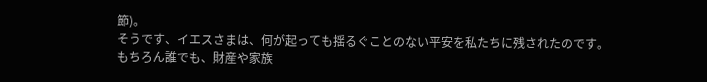節)。
そうです、イエスさまは、何が起っても揺るぐことのない平安を私たちに残されたのです。
もちろん誰でも、財産や家族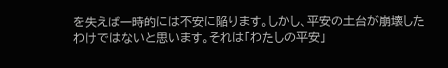を失えば一時的には不安に陥ります。しかし、平安の土台が崩壊したわけではないと思います。それは「わたしの平安」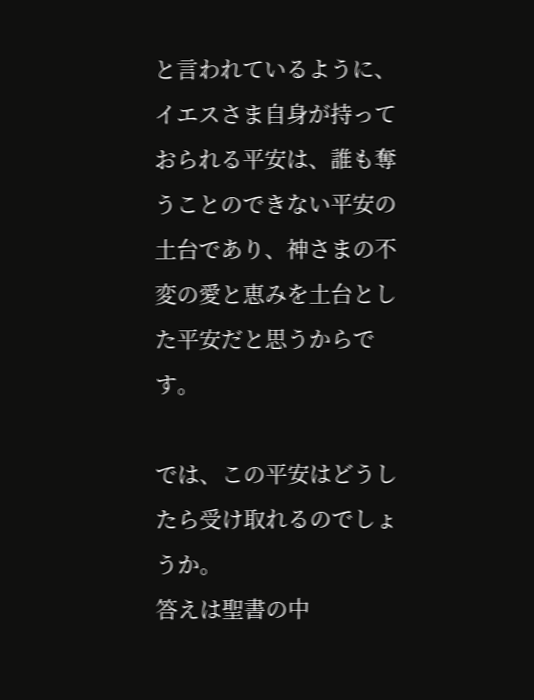と言われているように、イエスさま自身が持っておられる平安は、誰も奪うことのできない平安の土台であり、神さまの不変の愛と恵みを土台とした平安だと思うからです。

では、この平安はどうしたら受け取れるのでしょうか。
答えは聖書の中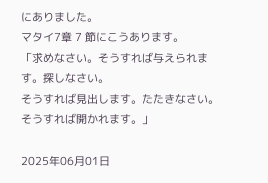にありました。
マタイ7章 7 節にこうあります。
「求めなさい。そうすれば与えられます。探しなさい。
そうすれば見出します。たたきなさい。そうすれば開かれます。」

2025年06月01日